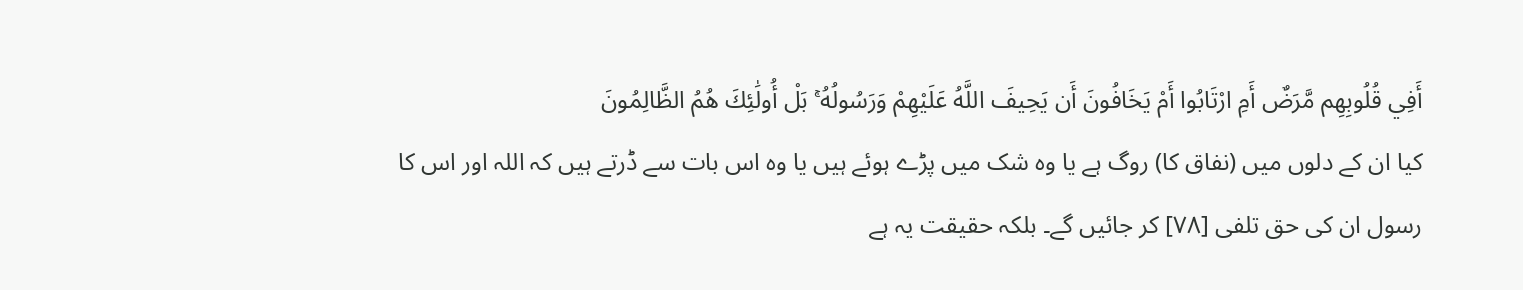أَفِي قُلُوبِهِم مَّرَضٌ أَمِ ارْتَابُوا أَمْ يَخَافُونَ أَن يَحِيفَ اللَّهُ عَلَيْهِمْ وَرَسُولُهُ ۚ بَلْ أُولَٰئِكَ هُمُ الظَّالِمُونَ
کیا ان کے دلوں میں (نفاق کا) روگ ہے یا وہ شک میں پڑے ہوئے ہیں یا وہ اس بات سے ڈرتے ہیں کہ اللہ اور اس کا رسول ان کی حق تلفی [٧٨] کر جائیں گے۔ بلکہ حقیقت یہ ہے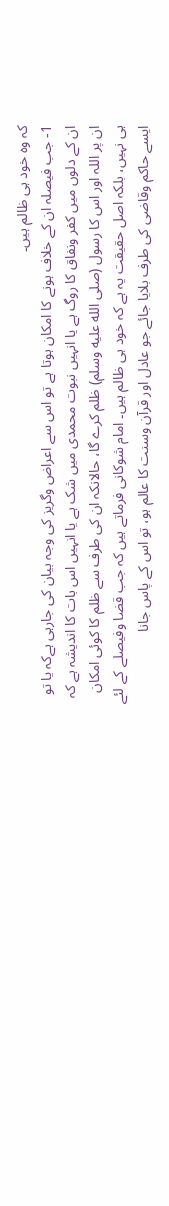کہ وہ خود ہی ظالم ہیں۔
1- جب فیصلہ ان کے خلاف ہونے کا امکان ہوتا ہے تو اس سے اعراض وگریز کی وجہ بیان کی جارہی ہےکہ یا تو ان کے دلوں میں کفر ونفاق کا روگ ہے یا انہیں نبوت محمدی میں شک ہے یا انہیں اس بات کا اندیشہ ہے کہ ان پر اللہ اور اس کا رسول (صلى الله عليه وسلم) ظلم کرے گا، حالانکہ ان کی طرف سے ظلم کا کوئی امکان ہی نہیں، بلکہ اصل حقیقت یہ ہے کہ خود ہی ظالم ہیں۔ امام شوکانی فرماتے ہیں کہ جب قضا وفیصلے کے لئے ایسے حاکم وقاضی کی طرف بلایا جائے جو عادل اور قرآن وسنت کا عالم ہو، تو اس کے پاس جانا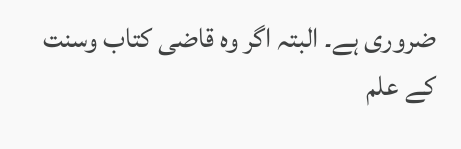ضروری ہے۔ البتہ اگر وہ قاضی کتاب وسنت کے علم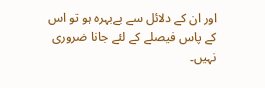اور ان کے دلائل سے بےبہرہ ہو تو اس کے پاس فیصلے کے لئے جانا ضروری نہیں۔